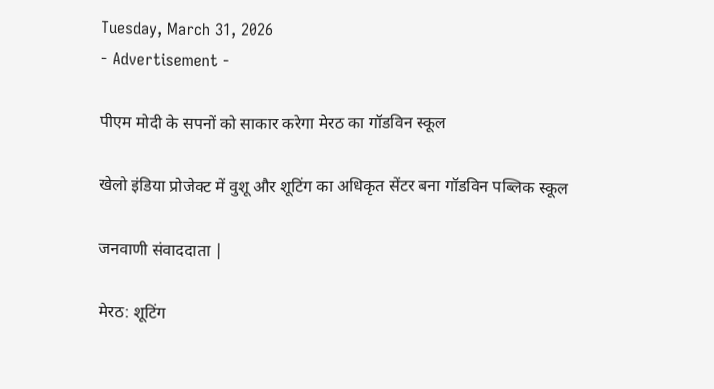Tuesday, March 31, 2026
- Advertisement -

पीएम मोदी के सपनों को साकार करेगा मेरठ का गॉडविन स्कूल

खेलो इंडिया प्रोजेक्ट में वुशू और शूटिंग का अधिकृत सेंटर बना गॉडविन पब्लिक स्कूल

जनवाणी संवाददाता |

मेरठ: शूटिंग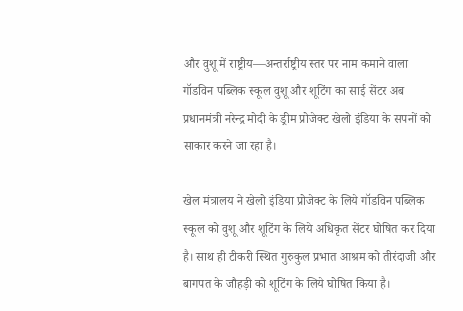और वुशू में राष्ट्रीय—अन्तर्राष्ट्रीय स्तर पर नाम कमाने वाला गॉडविन पब्लिक स्कूल वुशू और शूटिंग का साई सेंटर अब प्रधानमंत्री नरेन्द्र मोदी के ड्रीम प्रोजेक्ट खेलो इंडिया के सपनों को साकार करने जा रहा है।

खेल मंत्रालय ने खेलो इंडिया प्रोजेक्ट के लिये गॉडविन पब्लिक स्कूल को वुशू और शूटिंग के लिये अधिकृत सेंटर घोषित कर दिया है। साथ ही टीकरी स्थित गुरुकुल प्रभात आश्रम को तीरंदाजी और बागपत के जौहड़ी को शूटिंग के लिये घोषित किया है।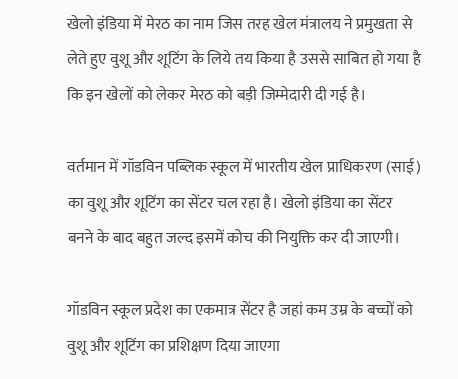खेलो इंडिया में मेरठ का नाम जिस तरह खेल मंत्रालय ने प्रमुखता से लेते हुए वुशू और शूटिंग के लिये तय किया है उससे साबित हो गया है कि इन खेलों को लेकर मेरठ को बड़ी जिम्मेदारी दी गई है।

वर्तमान में गॉडविन पब्लिक स्कूल में भारतीय खेल प्राधिकरण (साई) का वुशू और शूटिंग का सेंटर चल रहा है। खेलो इंडिया का सेंटर बनने के बाद बहुत जल्द इसमें कोच की नियुक्ति कर दी जाएगी।

गॉडविन स्कूल प्रदेश का एकमात्र सेंटर है जहां कम उम्र के बच्चों को वुशू और शूटिंग का प्रशिक्षण दिया जाएगा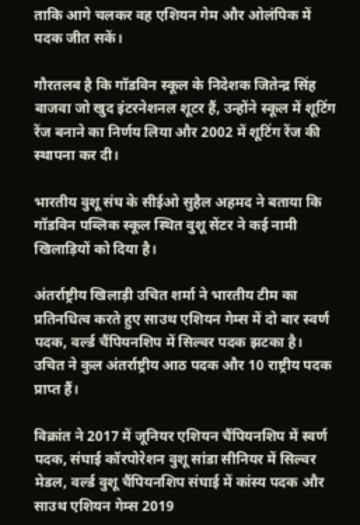ताकि आगे चलकर वह एशियन गेम और ओलंपिक में पदक जीत सकें।

गौरतलब है कि गॉडविन स्कूल के निदेशक जितेन्द्र सिंह बाजवा जो खुद इंटरनेशनल शूटर हैं, उन्होंने स्कूल में शूटिंग रेंज बनाने का निर्णय लिया और 2002 में शूटिंग रेंज की स्थापना कर दी।

भारतीय वुशू संघ के सीईओ सुहैल अहमद ने बताया कि गॉडविन पब्लिक स्कूल स्थित वुशू सेंटर ने कई नामी खिलाड़ियों को दिया है।

अंतर्राष्ट्रीय खिलाड़ी उचित शर्मा ने भारतीय टीम का प्रतिनधित्व करते हुए साउथ एशियन गेम्स में दो बार स्वर्ण पदक, वर्ल्ड चैंपियनशिप में सिल्वर पदक झटका है। उचित ने कुल अंतर्राष्ट्रीय आठ पदक और 10 राष्ट्रीय पदक प्राप्त हैं।

विक्रांत ने 2017 में जूनियर एशियन चैंपियनशिप में स्वर्ण पदक, संघाई कॉरपोरेशन वुशू सांडा सीनियर में सिल्वर मेडल, वर्ल्ड वुशू चैंपियनशिप संघाई में कांस्य पदक और साउथ एशियन गेम्स 2019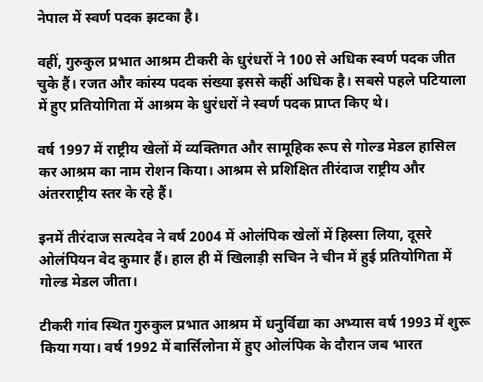नेपाल में स्वर्ण पदक झटका है।

वहीं, गुरुकुल प्रभात आश्रम टीकरी के धुरंधरों ने 100 से अधिक स्वर्ण पदक जीत चुके हैं। रजत और कांस्य पदक संख्या इससे कहीं अधिक है। सबसे पहले पटियाला में हुए प्रतियोगिता में आश्रम के धुरंधरों ने स्वर्ण पदक प्राप्त किए थे।

वर्ष 1997 में राष्ट्रीय खेलों में व्यक्तिगत और सामूहिक रूप से गोल्ड मेडल हासिल कर आश्रम का नाम रोशन किया। आश्रम से प्रशिक्षित तीरंदाज राष्ट्रीय और अंतरराष्ट्रीय स्तर के रहे हैं।

इनमें तीरंदाज सत्यदेव ने वर्ष 2004 में ओलंपिक खेलों में हिस्सा लिया, दूसरे ओलंपियन वेद कुमार हैं। हाल ही में खिलाड़ी सचिन ने चीन में हुई प्रतियोगिता में गोल्ड मेडल जीता।

टीकरी गांव स्थित गुरुकुल प्रभात आश्रम में धनुर्विद्या का अभ्यास वर्ष 1993 में शुरू किया गया। वर्ष 1992 में बार्सिलोना में हुए ओलंपिक के दौरान जब भारत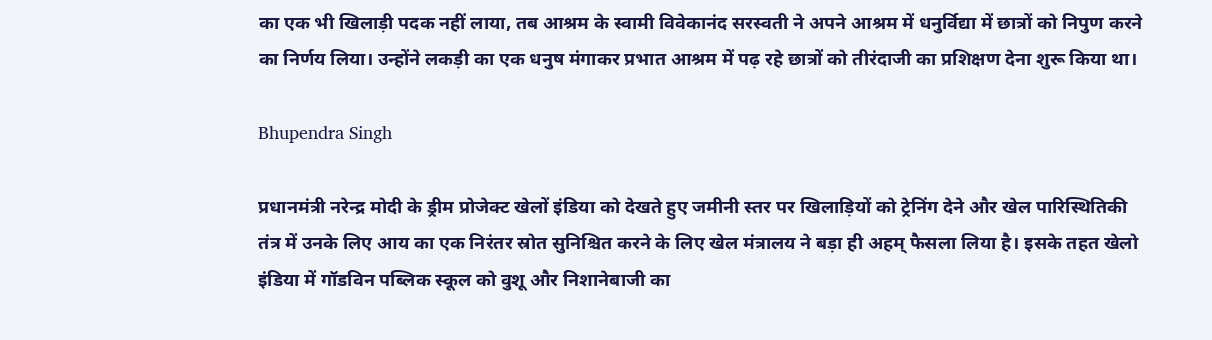का एक भी खिलाड़ी पदक नहीं लाया, तब आश्रम के स्वामी विवेकानंद सरस्वती ने अपने आश्रम में धनुर्विद्या में छात्रों को निपुण करने का निर्णय लिया। उन्होंने लकड़ी का एक धनुष मंगाकर प्रभात आश्रम में पढ़ रहे छात्रों को तीरंदाजी का प्रशिक्षण देना शुरू किया था।

Bhupendra Singh

प्रधानमंत्री नरेन्द्र मोदी के ड्रीम प्रोजेक्ट खेलों इंडिया को देखते हुए जमीनी स्तर पर खिलाड़ियों को ट्रेनिंग देने और खेल पारिस्थितिकी तंत्र में उनके लिए आय का एक निरंतर स्रोत सुनिश्चित करने के लिए खेल मंत्रालय ने बड़ा ही अहम् फैसला लिया है। इसके तहत खेलो इंडिया में गॉडविन पब्लिक स्कूल को वुशू और निशानेबाजी का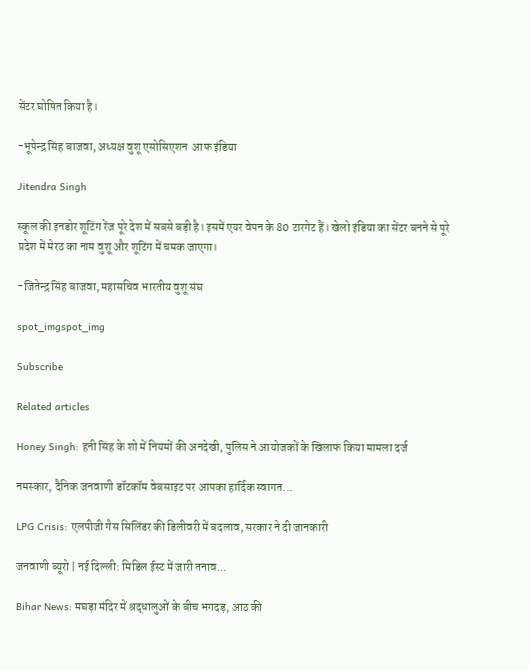सेंटर घोषित किया है।

-भूपेन्द्र सिंह बाजवा, अध्यक्ष वुशू एसोसिएशन  आफ इंडिया

Jitendra Singh

स्कूल की इनडोर शूटिंग रेंज पूरे देश में सबसे बड़ी है। इसमें एयर वेपन के 80 टारगेट हैं। खेलो इंडिया का सेंटर बनने से पूरे प्रदेश में मेरठ का नाम वुशू और शूटिंग में चमक जाएगा।

-जितेन्द्र सिंह बाजवा, महासचिव भारतीय वुशू संघ

spot_imgspot_img

Subscribe

Related articles

Honey Singh: हनी सिंह के शो में नियमों की अनदेखी, पुलिस ने आयोजकों के खिलाफ किया मामला दर्ज

नमस्कार, दैनिक जनवाणी डॉटकॉम वेबसाइट पर आपका हार्दिक स्वागत...

LPG Crisis: एलपीजी गैस सिलिंडर की डिलीवरी में बदलाव, सरकार ने दी जानकारी

जनवाणी ब्यूरो | नई दिल्ली: मिडिल ईस्ट में जारी तनाव...

Bihar News: मघड़ा मंदिर में श्रद्धालुओं के बीच भगदड़, आठ की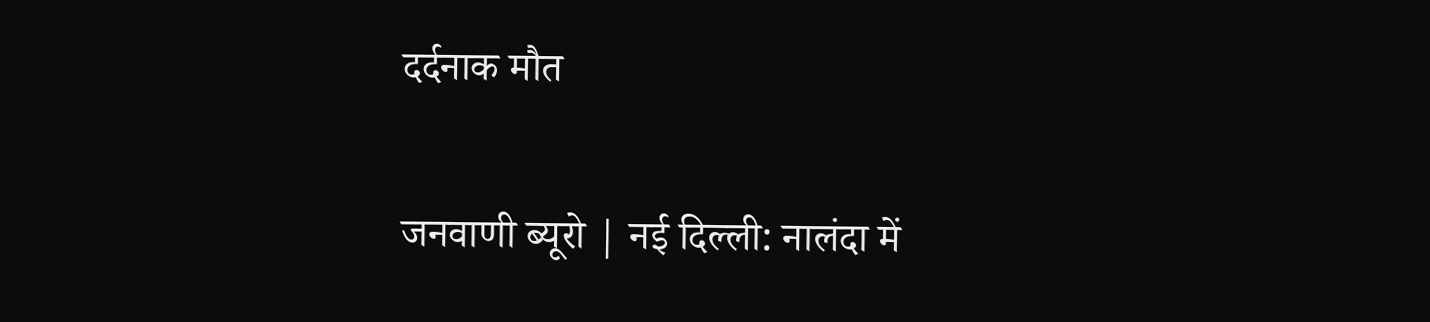दर्दनाक मौत

जनवाणी ब्यूरो | नई दिल्ली: नालंदा में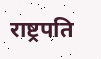राष्ट्रपति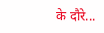के दौरे...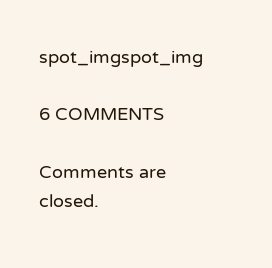spot_imgspot_img

6 COMMENTS

Comments are closed.